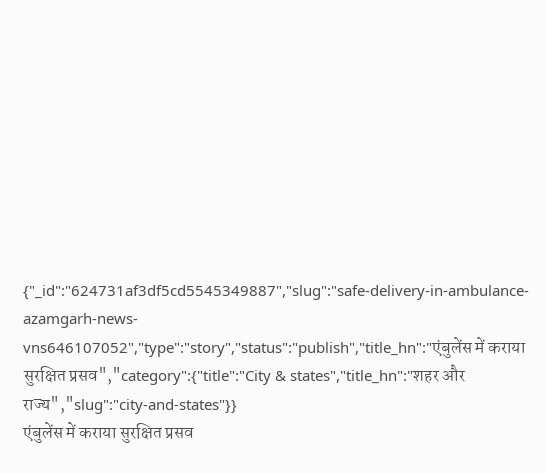{"_id":"624731af3df5cd5545349887","slug":"safe-delivery-in-ambulance-azamgarh-news-vns646107052","type":"story","status":"publish","title_hn":"एंबुलेंस में कराया सुरक्षित प्रसव","category":{"title":"City & states","title_hn":"शहर और राज्य","slug":"city-and-states"}}
एंबुलेंस में कराया सुरक्षित प्रसव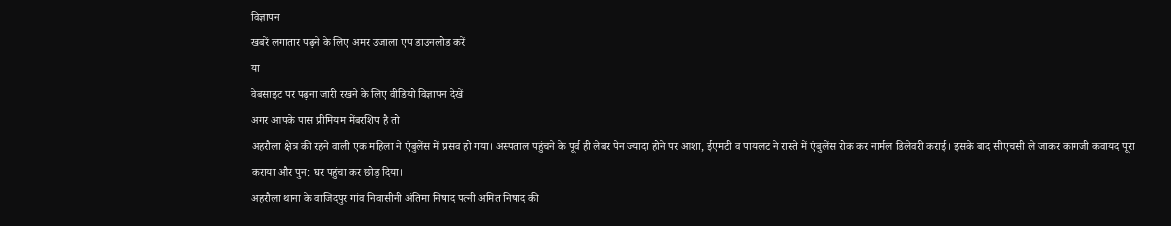विज्ञापन
खबरें लगातार पढ़ने के लिए अमर उजाला एप डाउनलोड करें
या
वेबसाइट पर पढ़ना जारी रखने के लिए वीडियो विज्ञापन देखें
अगर आपके पास प्रीमियम मेंबरशिप है तो
अहरौला क्षेत्र की रहने वाली एक महिला ने एंबुलेंस में प्रसव हो गया। अस्पताल पहुंचने के पूर्व ही लेबर पेन ज्यादा होने पर आशा, ईएमटी व पायलट ने रास्ते में एंबुलेंस रोक कर नार्मल डिलेवरी कराई। इसके बाद सीएचसी ले जाकर कागजी कवायद पूरा कराया और पुन: घर पहुंचा कर छोड़ दिया।
अहरौला थाना के वाजिदपुर गांव निवासीनी अंतिमा निषाद पत्नी अमित निषाद की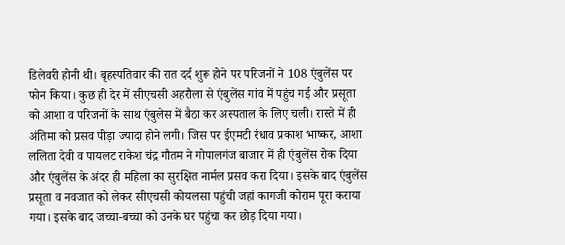डिलेवरी होनी थी। बृहस्पतिवार की रात दर्द शुरू होने पर परिजनों ने 108 एंबुलेंस पर फोन किया। कुछ ही देर में सीएचसी अहरौला से एंबुलेंस गांव में पहुंच गई और प्रसूता को आशा व परिजनों के साथ एंबुलेस में बैठा कर अस्पताल के लिए चली। रास्ते में ही अंतिमा को प्रसव पीड़ा ज्यादा होने लगी। जिस पर ईएमटी रंधाव प्रकाश भाष्कर, आशा ललिता देवी व पायलट राकेश चंद्र गौतम ने गोपालगंज बाजार में ही एंबुलेंस रोक दिया और एंबुलेंस के अंदर ही महिला का सुरक्षित नार्मल प्रसव करा दिया। इसके बाद एंबुलेंस प्रसूता व नवजात को लेकर सीएचसी कोयलसा पहुंची जहां कागजी कोराम पूरा कराया गया। इसके बाद जच्चा-बच्चा को उनके घर पहुंचा कर छोड़ दिया गया।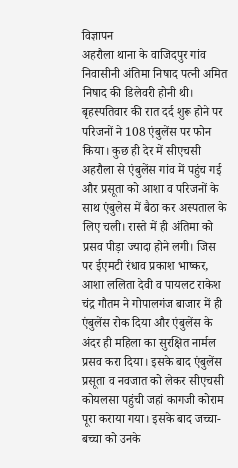विज्ञापन
अहरौला थाना के वाजिदपुर गांव निवासीनी अंतिमा निषाद पत्नी अमित निषाद की डिलेवरी होनी थी। बृहस्पतिवार की रात दर्द शुरू होने पर परिजनों ने 108 एंबुलेंस पर फोन किया। कुछ ही देर में सीएचसी अहरौला से एंबुलेंस गांव में पहुंच गई और प्रसूता को आशा व परिजनों के साथ एंबुलेस में बैठा कर अस्पताल के लिए चली। रास्ते में ही अंतिमा को प्रसव पीड़ा ज्यादा होने लगी। जिस पर ईएमटी रंधाव प्रकाश भाष्कर, आशा ललिता देवी व पायलट राकेश चंद्र गौतम ने गोपालगंज बाजार में ही एंबुलेंस रोक दिया और एंबुलेंस के अंदर ही महिला का सुरक्षित नार्मल प्रसव करा दिया। इसके बाद एंबुलेंस प्रसूता व नवजात को लेकर सीएचसी कोयलसा पहुंची जहां कागजी कोराम पूरा कराया गया। इसके बाद जच्चा-बच्चा को उनके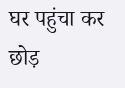घर पहुंचा कर छोड़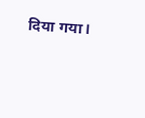दिया गया।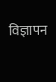विज्ञापन